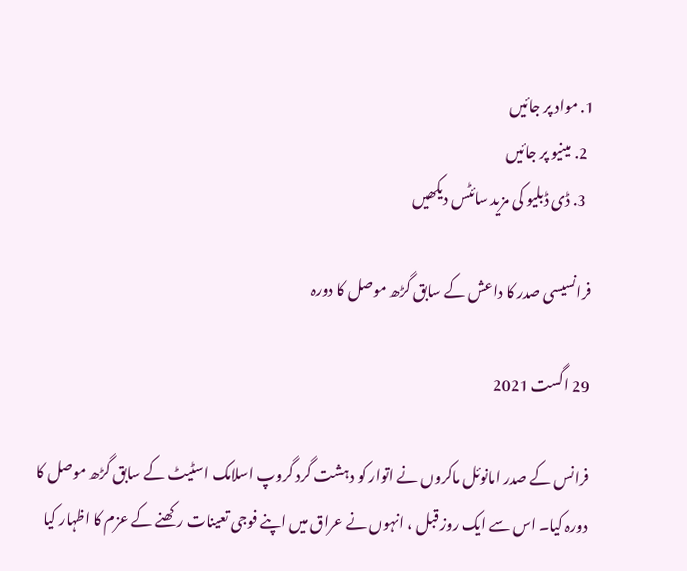1. مواد پر جائیں
  2. مینیو پر جائیں
  3. ڈی ڈبلیو کی مزید سائٹس دیکھیں

فرانسیسی صدر کا داعش کے سابق گڑھ موصل کا دورہ

29 اگست 2021

فرانس کے صدر امانوئل ماکروں نے اتوار کو دہشت گرد گروپ اسلامک اسٹیٹ کے سابق گڑھ موصل کا دورہ کیا۔ اس سے ایک روز قبل ، انہوں نے عراق میں اپنے فوجی تعینات رکھنے کے عزم کا اظہار کیا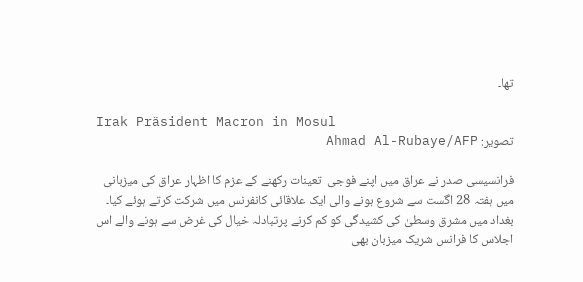تھا۔

Irak Präsident Macron in Mosul
تصویر: Ahmad Al-Rubaye/AFP

فرانسیسی صدر نے عراق میں اپنے فوجی  تعینات رکھنے کے عزم کا اظہار عراق کی میزبانی میں ہفتہ 28 اگست سے شروع ہونے والی ایک علاقائی کانفرنس میں شرکت کرتے ہوئے کیا۔ بغداد میں مشرق وسطیٰ کی کشیدگی کو کم کرنے پرتبادلہ خیال کی غرض سے ہونے والے اس اجلاس کا فرانس شریک میزبان بھی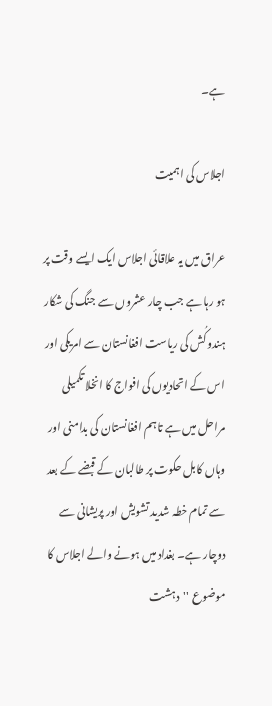ہے۔

اجلاس کی اہمیت

عراق میں یہ علاقائی اجلاس ایک ایسے وقت پر ہو رہا ہے جب چار عشروں سے جنگ کی شکار ہندو کُش کی ریاست افغانستان سے امریکی اور اس کے اتحادیوں کی افواج کا انخلا تکمیلی مراحل میں ہے تاہم افغانستان کی بدامنی اور وہاں کابل حکوت پر طالبان کے قبضے کے بعد سے تمام خطہ شدید تشویش اور پریشانی سے دوچار ہے۔ بغداد میں ہونے والے اجلاس کا موضوع ''دہشت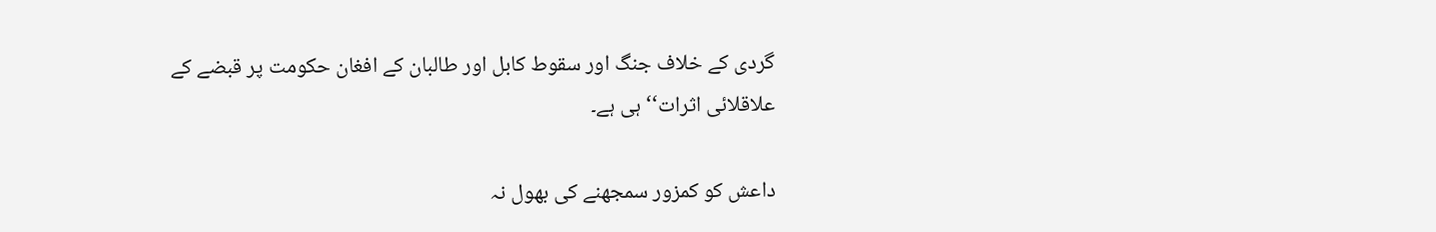گردی کے خلاف جنگ اور سقوط کابل اور طالبان کے افغان حکومت پر قبضے کے علاقلائی اثرات‘‘ ہی ہے۔

داعش کو کمزور سمجھنے کی بھول نہ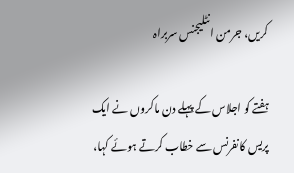کریں، جرمن انٹلیجنس سربراہ

ہفتے کو اجلاس کے پہلے دن ماکروں نے ایک پریس کانفرنس سے خطاب کرتے ہوئے کہا،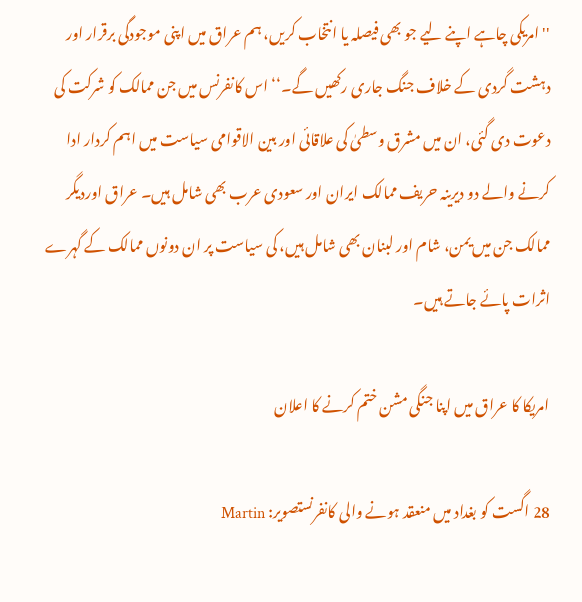''امریکی چاہے اپنے لیے جو بھی فیصلہ یا انتخاب کریں، ہم عراق میں اپنی موجودگی برقرار اور دہشت گردی کے خلاف جنگ جاری رکھیں گے۔‘‘ اس کانفرنس میں جن ممالک کو شرکت کی دعوت دی گئی، ان میں مشرق وسطیٰ کی علاقائی اور بین الاقوامی سیاست میں اہم کردار ادا کرنے والے دو دیرینہ حریف ممالک ایران اور سعودی عرب بھی شامل ہیں۔ عراق اوردیگر ممالک جن میں یمن، شام اور لبنان بھی شامل ہیں، کی سیاست پر ان دونوں ممالک کے گہرے اثرات پائے جاتے ہیں۔

امریکا کا عراق میں اپنا جنگی مشن ختم کرنے کا اعلان

28 اگست کو بغداد میں منعقد ہونے والی کانفرنستصویر: Martin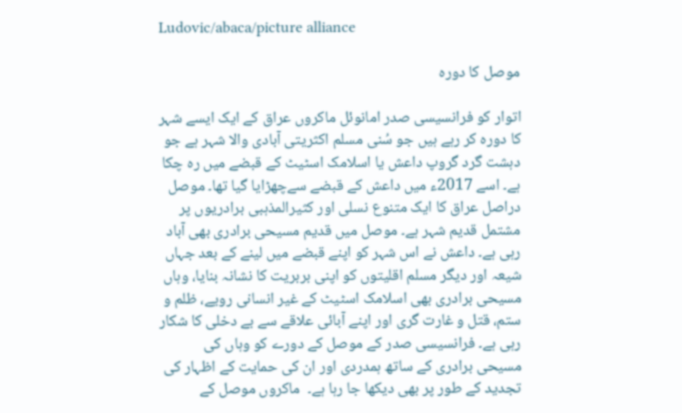Ludovic/abaca/picture alliance

موصل کا دورہ

اتوار کو فرانسیسی صدر امانوئل ماکروں عراق کے ایک ایسے شہر کا دورہ کر رہے ہیں جو سُنی مسلم اکثریتی آبادی والا شہر ہے جو دہشت گرد گروپ داعش یا اسلامک اسٹیٹ کے قبضے میں رہ چکا ہے۔ اسے 2017ء میں داعش کے قبضے سےچھڑایا گیا تھا۔ موصل دراصل عراق کا ایک متنوع نسلی اور کثیرالمذہبی برادریوں پر مشتمل قدیم شہر ہے۔ موصل میں قدیم مسیحی برادری بھی آباد رہی ہے۔ داعش نے اس شہر کو اپنے قبضے میں لینے کے بعد جہاں شیعہ اور دیگر مسلم اقلیتوں کو اپنی بربریت کا نشانہ بنایا، وہاں مسیحی برادری بھی اسلامک اسٹیٹ کے غیر انسانی رویے، ظلم و ستم، قتل و غارت گری اور اپنے آبائی علاقے سے بے دخلی کا شکار رہی ہے۔ فرانسیسی صدر کے موصل کے دورے کو وہاں کی مسیحی برادری کے ساتھ ہمدردی اور ان کی حمایت کے اظہار کی تجدید کے طور پر بھی دیکھا جا رہا ہے۔  ماکروں موصل کے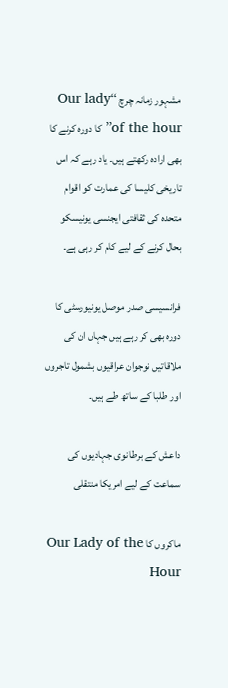مشہور زمانہ چرچ ‘‘Our lady of the hour’’ کا دورہ کرنے کا بھی ارادہ رکھتے ہیں۔ یاد رہے کہ اس تاریخی کلیسا کی عمارت کو اقوام متحدہ کی ثقافتی ایجنسی یونیسکو بحال کرنے کے لیے کام کر رہی ہے۔

فرانسیسی صدر موصل یونیورسٹی کا دورہ بھی کر رہے ہیں جہاں ان کی ملاقاتیں نوجوان عراقیوں بشمول تاجروں اور طلبا کے ساتھ طے ہیں۔

داعش کے برطانوی جہادیوں کی سماعت کے لیے امریکا منتقلی

ماکروں کا Our Lady of the Hour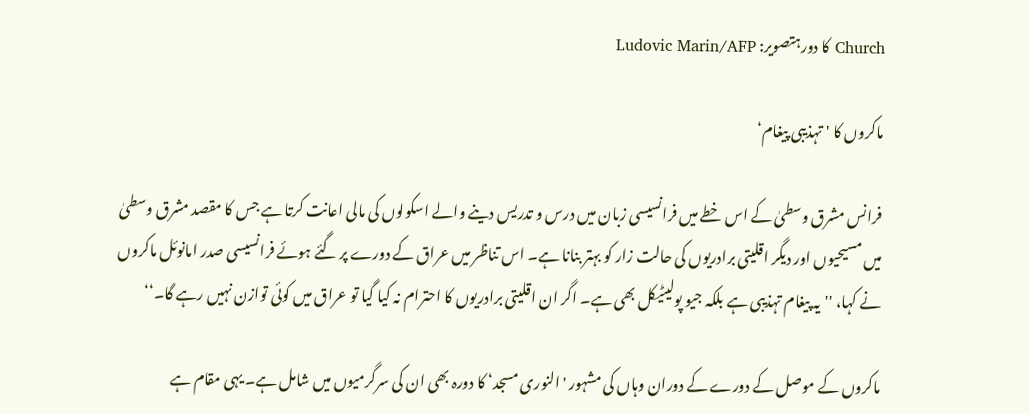Church کا دورہتصویر: Ludovic Marin/AFP

ماکروں کا 'تہذیبی پیغام‘

فرانس مشرق وسطیٰ کے اس خطے میں فرانسیسی زبان میں درس و تدریس دینے والے اسکولوں کی مالی اعانت کرتا ہے جس کا مقصد مشرق وسطیٰ میں مسیحیوں اور دیگر اقلیتی برادریوں کی حالت زار کو بہتر بنانا ہے۔ اس تناظر میں عراق کے دورے پر گئے ہوئے فرانسیسی صدر امانوئل ماکروں نے کہا، ''یہ پیغام تہذیبی ہے بلکہ جیو پولیٹیکل بھی ہے۔ اگر ان اقلیتی برادریوں کا احترام نہ کیا گیا تو عراق میں کوئی توازن نہیں رہے گا۔‘‘

ماکروں کے موصل کے دورے کے دوران وہاں کی مشہور 'النوری مسجد‘ کا دورہ بھی ان کی سرگرمیوں میں شامل ہے۔ یہی مقام ہے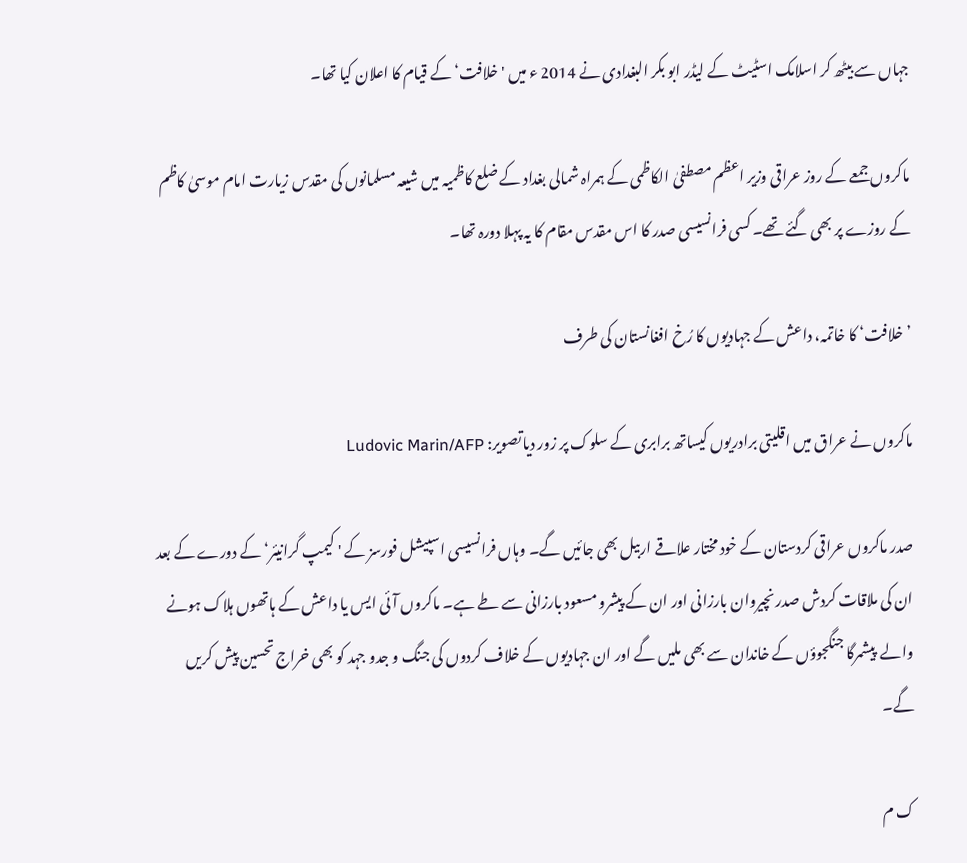جہاں سے بیٹھ کر اسلامک اسٹیٹ کے لیڈر ابو بکر البغدادی نے 2014 ء میں ' خلافت‘ کے قیام کا اعلان کیا تھا۔

ماکروں جمعے کے روز عراقی وزیر اعظم مصطفیٰ الکاظمی کے ہمراہ شمالی بغداد کے ضلع کاظمیہ میں شیعہ مسلمانوں کی مقدس زیارت امام موسیٰ کاظم کے روزے پر بھی گئے تھے۔ کسی فرانسیسی صدر کا اس مقدس مقام کا یہ پہلا دورہ تھا۔

’خلافت‘ کا خاتمہ، داعش کے جہادیوں کا رُخ افغانستان کی طرف

ماکروں نے عراق میں اقلیتی برادریوں کیساتھ برابری کے سلوک پر زور دیاتصویر: Ludovic Marin/AFP

صدر ماکروں عراقی کردستان کے خود مختار علاقے اربیل بھی جائیں گے۔ وہاں فرانسیسی اسپیشل فورسز کے ' کیمپ گرانیئر‘ کے دورے کے بعد ان کی ملاقات کردش صدر نچیروان بارزانی اور ان کے پیشرو مسعود بارزانی سے طے ہے۔ ماکروں آئی ایس یا داعش کے ہاتھوں ہلاک ہونے والے  پیشمرگا جنگجوؤں کے خاندان سے بھی ملیں گے اور ان جہادیوں کے خلاف کردوں کی جنگ و جدو جہد کو بھی خراج تحسین پیش کریں گے۔

ک م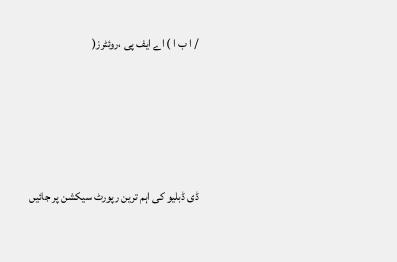/ ا ب ا ) اے ایف پی ،روئٹرز(





ڈی ڈبلیو کی اہم ترین رپورٹ سیکشن پر جائیں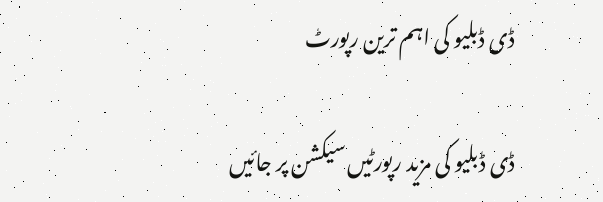ڈی ڈبلیو کی اہم ترین رپورٹ

ڈی ڈبلیو کی مزید رپورٹیں سیکشن پر جائیں